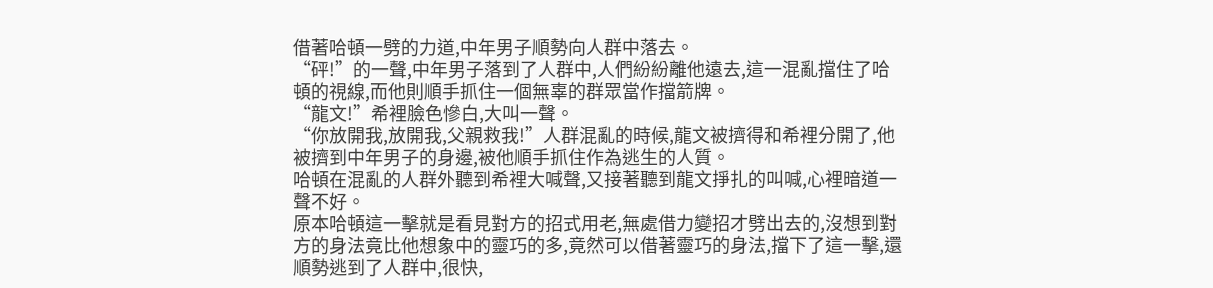借著哈頓一劈的力道,中年男子順勢向人群中落去。
“砰!”的一聲,中年男子落到了人群中,人們紛紛離他遠去,這一混亂擋住了哈頓的視線,而他則順手抓住一個無辜的群眾當作擋箭牌。
“龍文!”希裡臉色慘白,大叫一聲。
“你放開我,放開我,父親救我!”人群混亂的時候,龍文被擠得和希裡分開了,他被擠到中年男子的身邊,被他順手抓住作為逃生的人質。
哈頓在混亂的人群外聽到希裡大喊聲,又接著聽到龍文掙扎的叫喊,心裡暗道一聲不好。
原本哈頓這一擊就是看見對方的招式用老,無處借力變招才劈出去的,沒想到對方的身法竟比他想象中的靈巧的多,竟然可以借著靈巧的身法,擋下了這一擊,還順勢逃到了人群中,很快,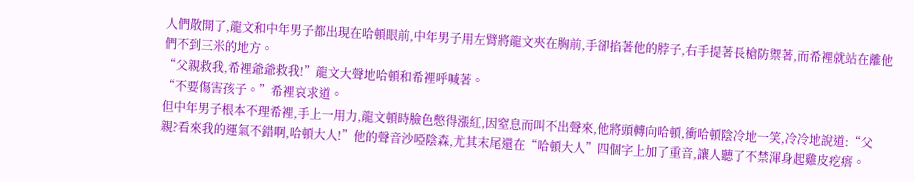人們散開了,龍文和中年男子都出現在哈頓眼前,中年男子用左臂將龍文夾在胸前,手卻掐著他的脖子,右手提著長槍防禦著,而希裡就站在離他們不到三米的地方。
“父親救我,希裡爺爺救我!”龍文大聲地哈頓和希裡呼喊著。
“不要傷害孩子。”希裡哀求道。
但中年男子根本不理希裡,手上一用力,龍文頓時臉色憋得漲紅,因窒息而叫不出聲來,他將頭轉向哈頓,衝哈頓陰冷地一笑,冷冷地說道:“父親?看來我的運氣不錯啊,哈頓大人!”他的聲音沙啞陰森,尤其末尾還在“哈頓大人”四個字上加了重音,讓人聽了不禁渾身起雞皮疙瘩。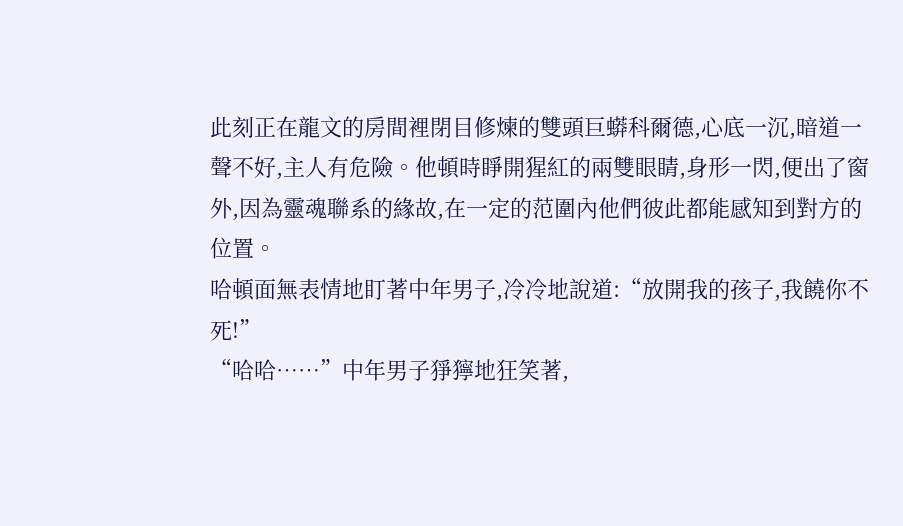此刻正在龍文的房間裡閉目修煉的雙頭巨蟒科爾德,心底一沉,暗道一聲不好,主人有危險。他頓時睜開猩紅的兩雙眼睛,身形一閃,便出了窗外,因為靈魂聯系的緣故,在一定的范圍內他們彼此都能感知到對方的位置。
哈頓面無表情地盯著中年男子,冷冷地說道:“放開我的孩子,我饒你不死!”
“哈哈……”中年男子猙獰地狂笑著,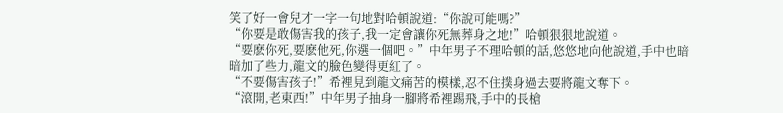笑了好一會兒才一字一句地對哈頓說道:“你說可能嗎?”
“你要是敢傷害我的孩子,我一定會讓你死無葬身之地!”哈頓狠狠地說道。
“要麽你死,要麽他死,你選一個吧。”中年男子不理哈頓的話,悠悠地向他說道,手中也暗暗加了些力,龍文的臉色變得更紅了。
“不要傷害孩子!”希裡見到龍文痛苦的模樣,忍不住撲身過去要將龍文奪下。
“滾開,老東西!”中年男子抽身一腳將希裡踢飛,手中的長槍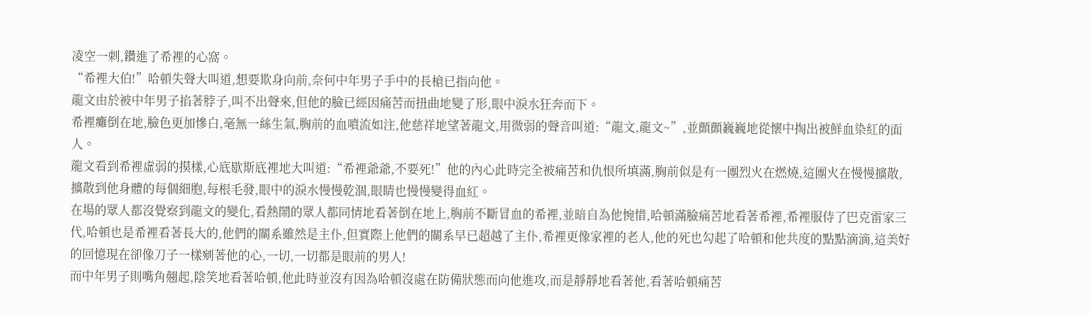凌空一刺,鑽進了希裡的心窩。
“希裡大伯!”哈頓失聲大叫道,想要欺身向前,奈何中年男子手中的長槍已指向他。
龍文由於被中年男子掐著脖子,叫不出聲來,但他的臉已經因痛苦而扭曲地變了形,眼中淚水狂奔而下。
希裡癱倒在地,臉色更加慘白,毫無一絲生氣,胸前的血噴流如注,他慈祥地望著龍文,用微弱的聲音叫道:“龍文,龍文~”,並顫顫巍巍地從懷中掏出被鮮血染紅的面人。
龍文看到希裡虛弱的摸樣,心底歇斯底裡地大叫道:“希裡爺爺,不要死!”他的內心此時完全被痛苦和仇恨所填滿,胸前似是有一團烈火在燃燒,這團火在慢慢擴散,擴散到他身體的每個細胞,每根毛發,眼中的淚水慢慢乾涸,眼睛也慢慢變得血紅。
在場的眾人都沒覺察到龍文的變化,看熱鬧的眾人都同情地看著倒在地上,胸前不斷冒血的希裡,並暗自為他惋惜,哈頓滿臉痛苦地看著希裡,希裡服侍了巴克雷家三代,哈頓也是希裡看著長大的,他們的關系雖然是主仆,但實際上他們的關系早已超越了主仆,希裡更像家裡的老人,他的死也勾起了哈頓和他共度的點點滴滴,這美好的回憶現在卻像刀子一樣剜著他的心,一切,一切都是眼前的男人!
而中年男子則嘴角翹起,陰笑地看著哈頓,他此時並沒有因為哈頓沒處在防備狀態而向他進攻,而是靜靜地看著他,看著哈頓痛苦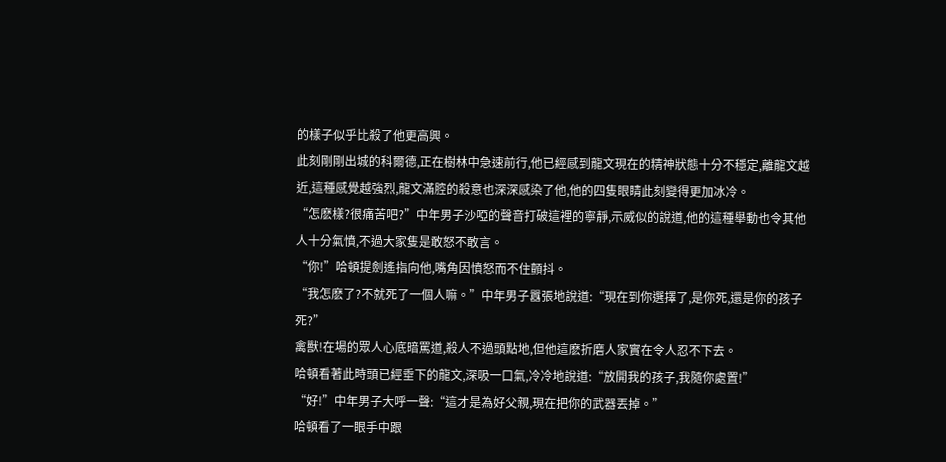的樣子似乎比殺了他更高興。
此刻剛剛出城的科爾德,正在樹林中急速前行,他已經感到龍文現在的精神狀態十分不穩定,離龍文越近,這種感覺越強烈,龍文滿腔的殺意也深深感染了他,他的四隻眼睛此刻變得更加冰冷。
“怎麽樣?很痛苦吧?”中年男子沙啞的聲音打破這裡的寧靜,示威似的說道,他的這種舉動也令其他人十分氣憤,不過大家隻是敢怒不敢言。
“你!”哈頓提劍遙指向他,嘴角因憤怒而不住顫抖。
“我怎麽了?不就死了一個人嘛。”中年男子囂張地說道:“現在到你選擇了,是你死,還是你的孩子死?”
禽獸!在場的眾人心底暗罵道,殺人不過頭點地,但他這麽折磨人家實在令人忍不下去。
哈頓看著此時頭已經垂下的龍文,深吸一口氣,冷冷地說道:“放開我的孩子,我隨你處置!”
“好!”中年男子大呼一聲:“這才是為好父親,現在把你的武器丟掉。”
哈頓看了一眼手中跟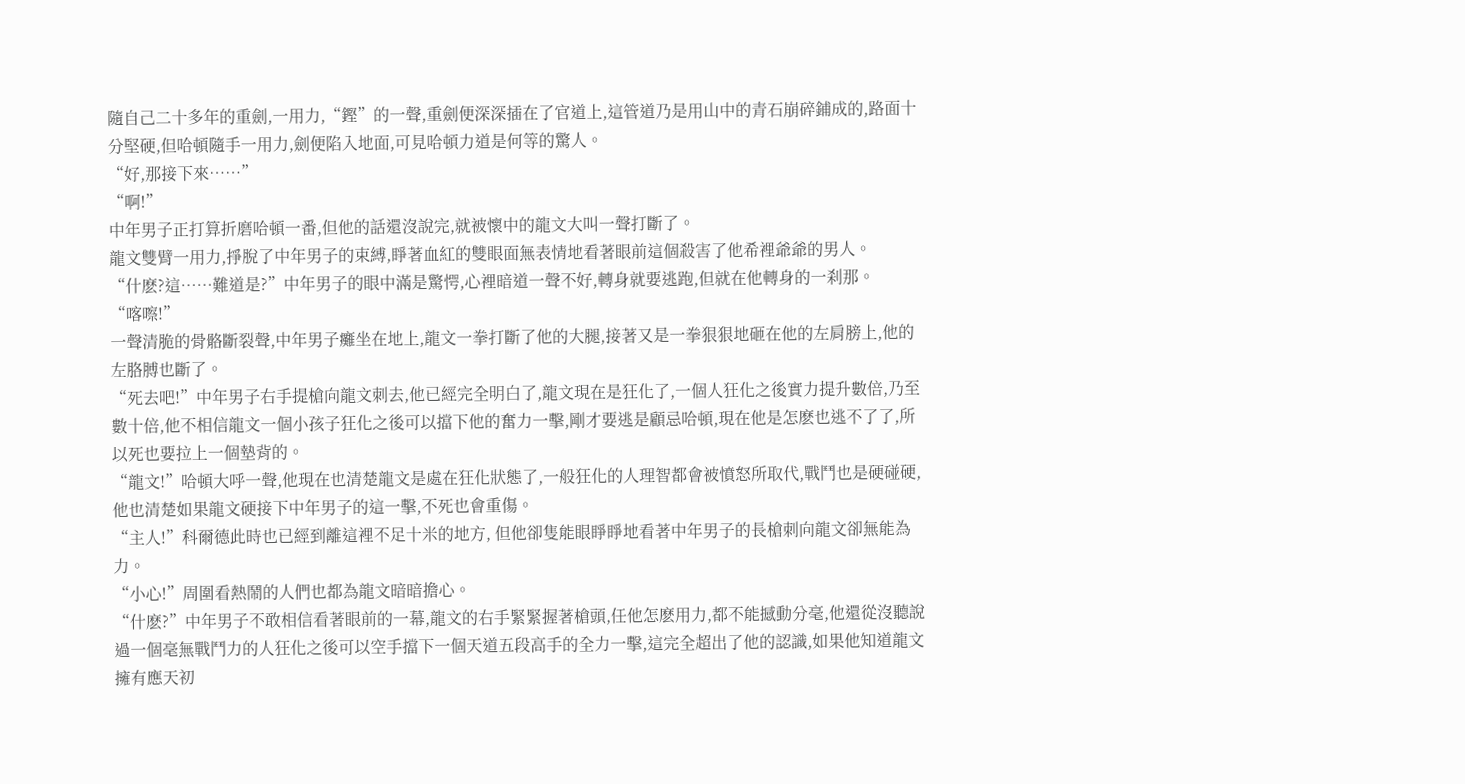隨自己二十多年的重劍,一用力,“鏗”的一聲,重劍便深深插在了官道上,這管道乃是用山中的青石崩碎鋪成的,路面十分堅硬,但哈頓隨手一用力,劍便陷入地面,可見哈頓力道是何等的驚人。
“好,那接下來……”
“啊!”
中年男子正打算折磨哈頓一番,但他的話還沒說完,就被懷中的龍文大叫一聲打斷了。
龍文雙臂一用力,掙脫了中年男子的束縛,睜著血紅的雙眼面無表情地看著眼前這個殺害了他希裡爺爺的男人。
“什麽?這……難道是?”中年男子的眼中滿是驚愕,心裡暗道一聲不好,轉身就要逃跑,但就在他轉身的一刹那。
“喀嚓!”
一聲清脆的骨骼斷裂聲,中年男子癱坐在地上,龍文一拳打斷了他的大腿,接著又是一拳狠狠地砸在他的左肩膀上,他的左胳膊也斷了。
“死去吧!”中年男子右手提槍向龍文刺去,他已經完全明白了,龍文現在是狂化了,一個人狂化之後實力提升數倍,乃至數十倍,他不相信龍文一個小孩子狂化之後可以擋下他的奮力一擊,剛才要逃是顧忌哈頓,現在他是怎麽也逃不了了,所以死也要拉上一個墊背的。
“龍文!”哈頓大呼一聲,他現在也清楚龍文是處在狂化狀態了,一般狂化的人理智都會被憤怒所取代,戰鬥也是硬碰硬,他也清楚如果龍文硬接下中年男子的這一擊,不死也會重傷。
“主人!”科爾德此時也已經到離這裡不足十米的地方, 但他卻隻能眼睜睜地看著中年男子的長槍刺向龍文卻無能為力。
“小心!”周圍看熱鬧的人們也都為龍文暗暗擔心。
“什麽?”中年男子不敢相信看著眼前的一幕,龍文的右手緊緊握著槍頭,任他怎麽用力,都不能撼動分毫,他還從沒聽說過一個毫無戰鬥力的人狂化之後可以空手擋下一個天道五段高手的全力一擊,這完全超出了他的認識,如果他知道龍文擁有應天初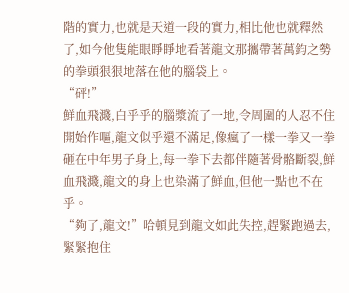階的實力,也就是天道一段的實力,相比他也就釋然了,如今他隻能眼睜睜地看著龍文那攜帶著萬鈞之勢的拳頭狠狠地落在他的腦袋上。
“砰!”
鮮血飛濺,白乎乎的腦漿流了一地,令周圍的人忍不住開始作嘔,龍文似乎還不滿足,像瘋了一樣一拳又一拳砸在中年男子身上,每一拳下去都伴隨著骨骼斷裂,鮮血飛濺,龍文的身上也染滿了鮮血,但他一點也不在乎。
“夠了,龍文!”哈頓見到龍文如此失控,趕緊跑過去,緊緊抱住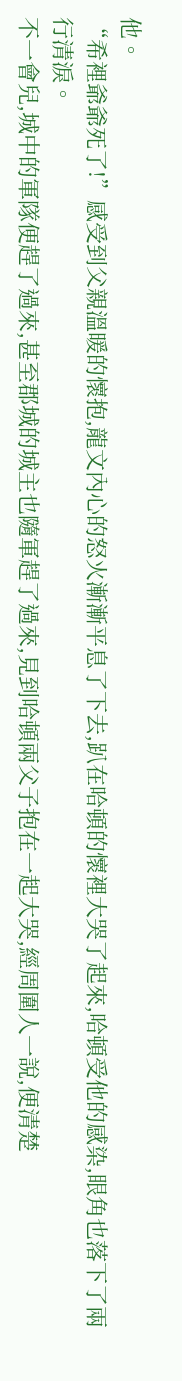他。
“希裡爺爺死了!”感受到父親溫暖的懷抱,龍文內心的怒火漸漸平息了下去,趴在哈頓的懷裡大哭了起來,哈頓受他的感染,眼角也落下了兩行清淚。
不一會兒,城中的軍隊便趕了過來,甚至郡城的城主也隨軍趕了過來,見到哈頓兩父子抱在一起大哭,經周圍人一說,便清楚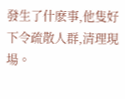發生了什麽事,他隻好下令疏散人群,清理現場。